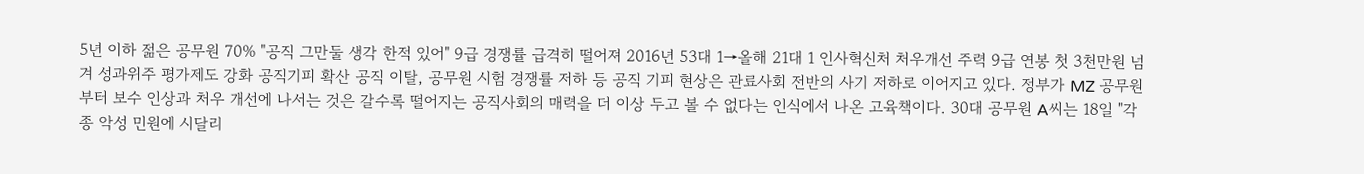5년 이하 젊은 공무원 70% "공직 그만둘 생각 한적 있어" 9급 경쟁률 급격히 떨어져 2016년 53대 1→올해 21대 1 인사혁신처 처우개선 주력 9급 연봉 첫 3천만원 넘겨 성과위주 평가제도 강화 공직기피 확산 공직 이탈, 공무원 시험 경쟁률 저하 등 공직 기피 현상은 관료사회 전반의 사기 저하로 이어지고 있다. 정부가 MZ 공무원부터 보수 인상과 처우 개선에 나서는 것은 갈수록 떨어지는 공직사회의 매력을 더 이상 두고 볼 수 없다는 인식에서 나온 고육책이다. 30대 공무원 A씨는 18일 "각종 악성 민원에 시달리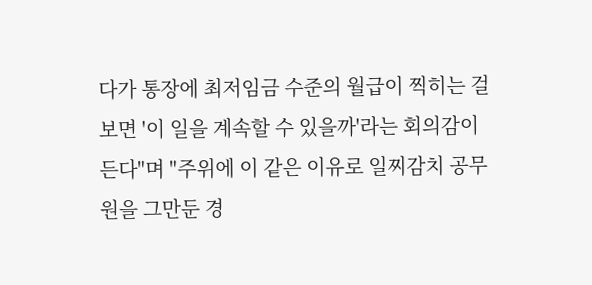다가 통장에 최저임금 수준의 월급이 찍히는 걸 보면 '이 일을 계속할 수 있을까'라는 회의감이 든다"며 "주위에 이 같은 이유로 일찌감치 공무원을 그만둔 경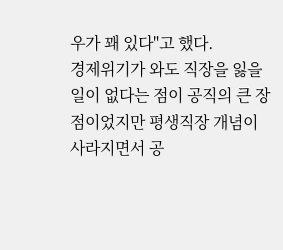우가 꽤 있다"고 했다.
경제위기가 와도 직장을 잃을 일이 없다는 점이 공직의 큰 장점이었지만 평생직장 개념이 사라지면서 공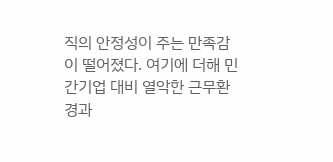직의 안정성이 주는 만족감이 떨어졌다. 여기에 더해 민간기업 대비 열악한 근무환경과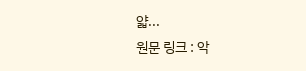얇...
원문 링크 : 악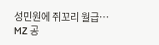성민원에 쥐꼬리 월급… MZ 공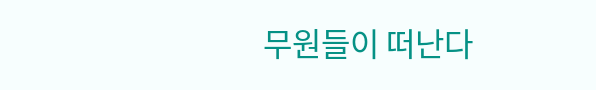무원들이 떠난다